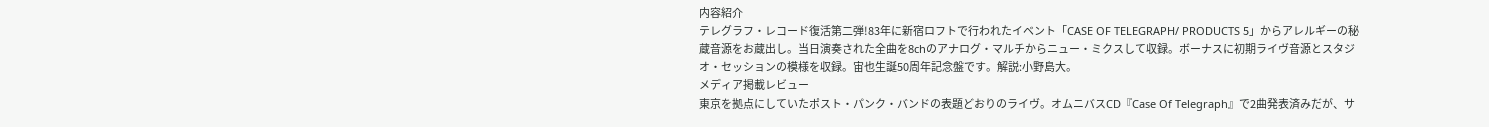内容紹介
テレグラフ・レコード復活第二弾!83年に新宿ロフトで行われたイベント「CASE OF TELEGRAPH/ PRODUCTS 5」からアレルギーの秘蔵音源をお蔵出し。当日演奏された全曲を8chのアナログ・マルチからニュー・ミクスして収録。ボーナスに初期ライヴ音源とスタジオ・セッションの模様を収録。宙也生誕50周年記念盤です。解説:小野島大。
メディア掲載レビュー
東京を拠点にしていたポスト・パンク・バンドの表題どおりのライヴ。オムニバスCD『Case Of Telegraph』で2曲発表済みだが、サ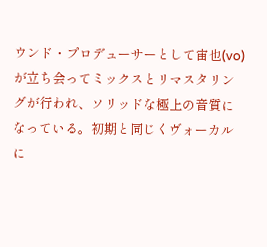ウンド・プロデューサーとして宙也(vo)が立ち会ってミックスとリマスタリングが行われ、ソリッドな極上の音質になっている。初期と同じくヴォーカルに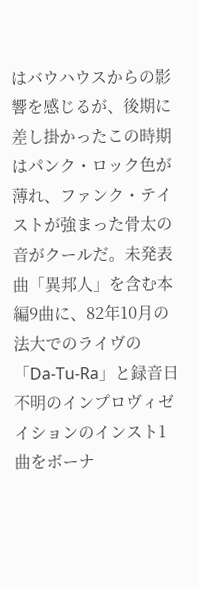はバウハウスからの影響を感じるが、後期に差し掛かったこの時期はパンク・ロック色が薄れ、ファンク・テイストが強まった骨太の音がクールだ。未発表曲「異邦人」を含む本編9曲に、82年10月の法大でのライヴの「Da-Tu-Ra」と録音日不明のインプロヴィゼイションのインスト1曲をボーナ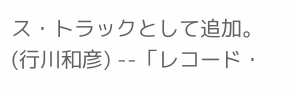ス・トラックとして追加。(行川和彦) --「レコード・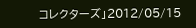コレクターズ」2012/05/15